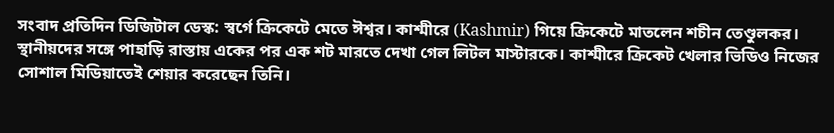সংবাদ প্রতিদিন ডিজিটাল ডেস্ক: স্বর্গে ক্রিকেটে মেতে ঈশ্বর। কাশ্মীরে (Kashmir) গিয়ে ক্রিকেটে মাতলেন শচীন তেণ্ডুলকর। স্থানীয়দের সঙ্গে পাহাড়ি রাস্তায় একের পর এক শট মারতে দেখা গেল লিটল মাস্টারকে। কাশ্মীরে ক্রিকেট খেলার ভিডিও নিজের সোশাল মিডিয়াতেই শেয়ার করেছেন তিনি।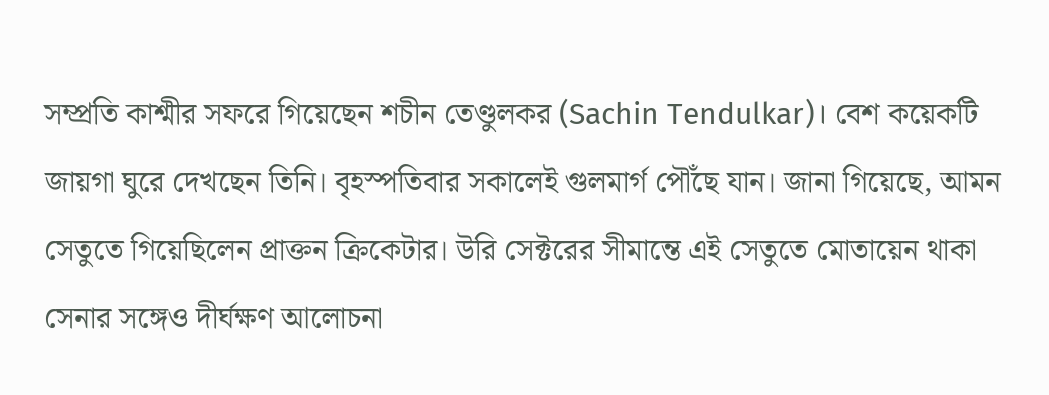সম্প্রতি কাশ্মীর সফরে গিয়েছেন শচীন তেণ্ডুলকর (Sachin Tendulkar)। বেশ কয়েকটি জায়গা ঘুরে দেখছেন তিনি। বৃহস্পতিবার সকালেই গুলমার্গ পৌঁছে যান। জানা গিয়েছে, আমন সেতুতে গিয়েছিলেন প্রাক্তন ক্রিকেটার। উরি সেক্টরের সীমান্তে এই সেতুতে মোতায়েন থাকা সেনার সঙ্গেও দীর্ঘক্ষণ আলোচনা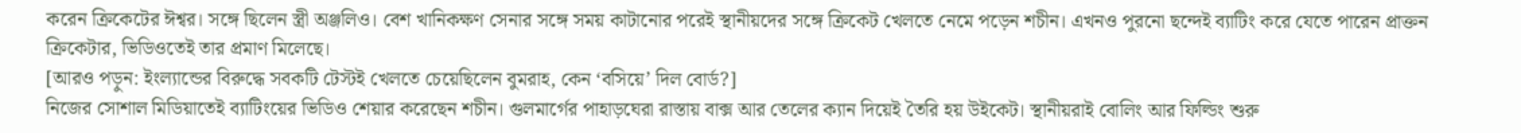করেন ক্রিকেটের ঈশ্বর। সঙ্গে ছিলেন স্ত্রী অঞ্জলিও। বেশ খানিকক্ষণ সেনার সঙ্গে সময় কাটানোর পরেই স্থানীয়দের সঙ্গে ক্রিকেট খেলতে নেমে পড়েন শচীন। এখনও পুরনো ছন্দেই ব্যাটিং করে যেতে পারেন প্রাক্তন ক্রিকেটার, ভিডিওতেই তার প্রমাণ মিলেছে।
[আরও পড়ুন: ইংল্যান্ডের বিরুদ্ধে সবকটি টেস্টই খেলতে চেয়েছিলেন বুমরাহ, কেন ‘বসিয়ে’ দিল বোর্ড?]
নিজের সোশাল মিডিয়াতেই ব্যাটিংয়ের ভিডিও শেয়ার করেছেন শচীন। গুলমার্গের পাহাড়ঘেরা রাস্তায় বাক্স আর তেলের ক্যান দিয়েই তৈরি হয় উইকেট। স্থানীয়রাই বোলিং আর ফিল্ডিং শুরু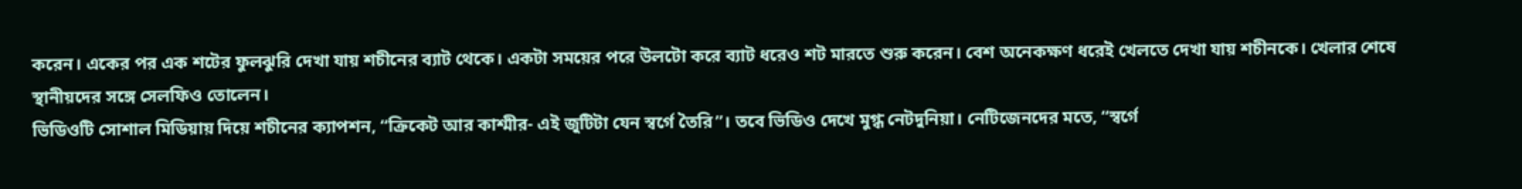করেন। একের পর এক শটের ফুলঝুরি দেখা যায় শচীনের ব্যাট থেকে। একটা সময়ের পরে উলটো করে ব্যাট ধরেও শট মারতে শুরু করেন। বেশ অনেকক্ষণ ধরেই খেলতে দেখা যায় শচীনকে। খেলার শেষে স্থানীয়দের সঙ্গে সেলফিও তোলেন।
ভিডিওটি সোশাল মিডিয়ায় দিয়ে শচীনের ক্যাপশন, “ক্রিকেট আর কাশ্মীর- এই জুটিটা যেন স্বর্গে তৈরি”। তবে ভিডিও দেখে মুগ্ধ নেটদুনিয়া। নেটিজেনদের মতে, “স্বর্গে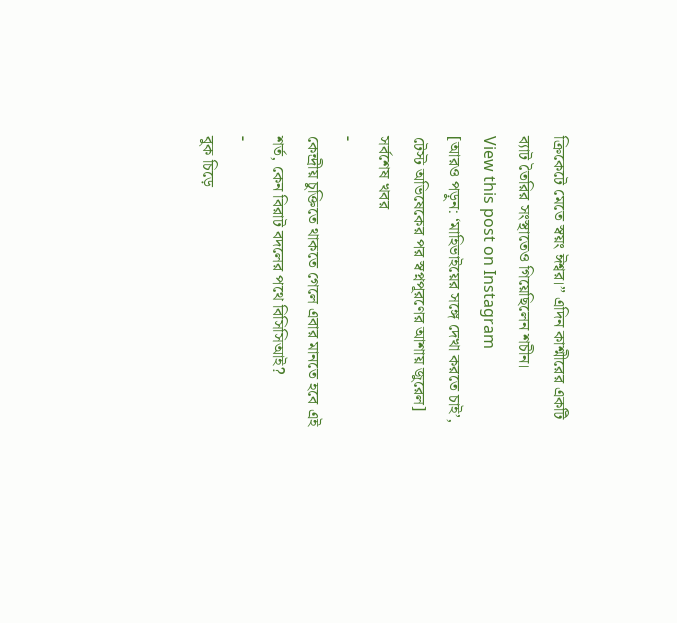ক্রিকেটে মেতে স্বয়ং ঈশ্বর।” এদিন কাশ্মীরের একটি ব্যাট তৈরির সংস্থাতেও গিয়েছিলেন শচীন।
View this post on Instagram
[আরও পড়ুন: ‘মাহিভাইয়ের সঙ্গে দেখা করতে চাই’, টেস্ট অভিষেকের পর স্বপ্নপূরণের আশায় জুরেল]
সর্বশেষ খবর
-
কেন্দ্রীয় চুক্তিতে থাকতে গেলে এবার মানতে হবে এই শর্ত, কেন বিরাট বদলের পথে বিসিসিআই?
-
বুক চিড়ে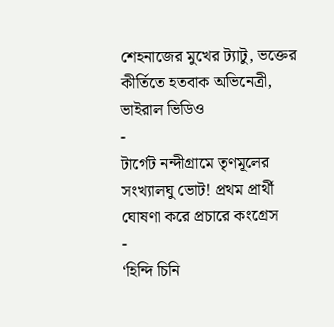শেহনাজের মুখের ট্যাটু, ভক্তের কীর্তিতে হতবাক অভিনেত্রী, ভাইরাল ভিডিও
-
টার্গেট নন্দীগ্রামে তৃণমূলের সংখ্যালঘু ভোট! প্রথম প্রার্থী ঘোষণা করে প্রচারে কংগ্রেস
-
‘হিন্দি চিনি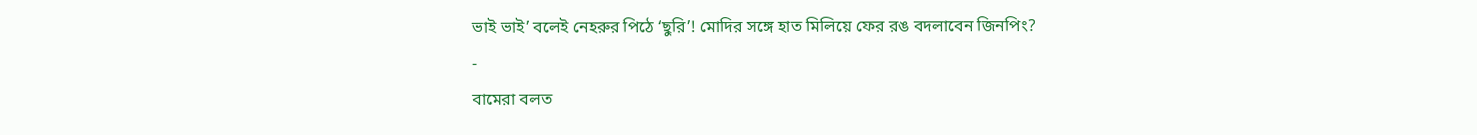ভাই ভাই’ বলেই নেহরুর পিঠে ‘ছুরি’! মোদির সঙ্গে হাত মিলিয়ে ফের রঙ বদলাবেন জিনপিং?
-
বামেরা বলত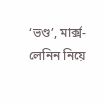‘ভণ্ড’, মার্ক্স-লেনিন নিয়ে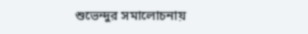শুভেন্দুর সমালোচনায়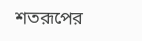শতরূপের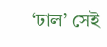‘ঢাল’ সেই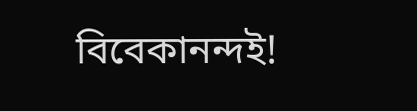বিবেকানন্দই!